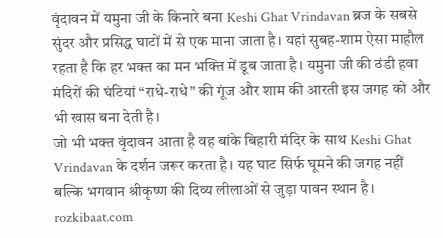वृंदावन में यमुना जी के किनारे बना Keshi Ghat Vrindavan ब्रज के सबसे सुंदर और प्रसिद्ध घाटों में से एक माना जाता है। यहां सुबह-शाम ऐसा माहौल रहता है कि हर भक्त का मन भक्ति में डूब जाता है। यमुना जी की ठंडी हवा मंदिरों की घंटियां “राधे-राधे” की गूंज और शाम की आरती इस जगह को और भी खास बना देती है।
जो भी भक्त वृंदावन आता है वह बांके बिहारी मंदिर के साथ Keshi Ghat Vrindavan के दर्शन जरूर करता है। यह घाट सिर्फ घूमने की जगह नहीं बल्कि भगवान श्रीकृष्ण की दिव्य लीलाओं से जुड़ा पावन स्थान है। rozkibaat.com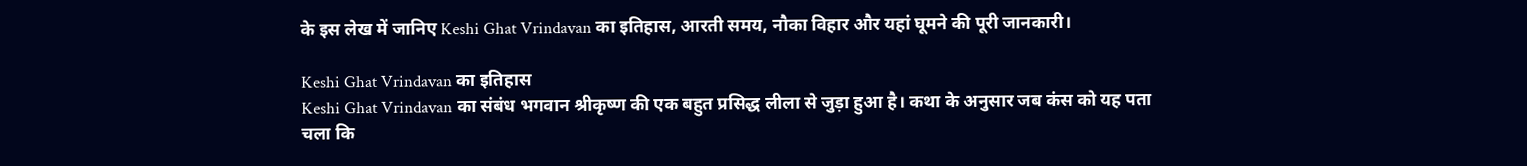के इस लेख में जानिए Keshi Ghat Vrindavan का इतिहास, आरती समय, नौका विहार और यहां घूमने की पूरी जानकारी।

Keshi Ghat Vrindavan का इतिहास
Keshi Ghat Vrindavan का संबंध भगवान श्रीकृष्ण की एक बहुत प्रसिद्ध लीला से जुड़ा हुआ है। कथा के अनुसार जब कंस को यह पता चला कि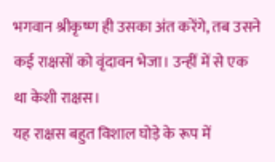भगवान श्रीकृष्ण ही उसका अंत करेंगे, तब उसने कई राक्षसों को वृंदावन भेजा। उन्हीं में से एक था केशी राक्षस।
यह राक्षस बहुत विशाल घोड़े के रूप में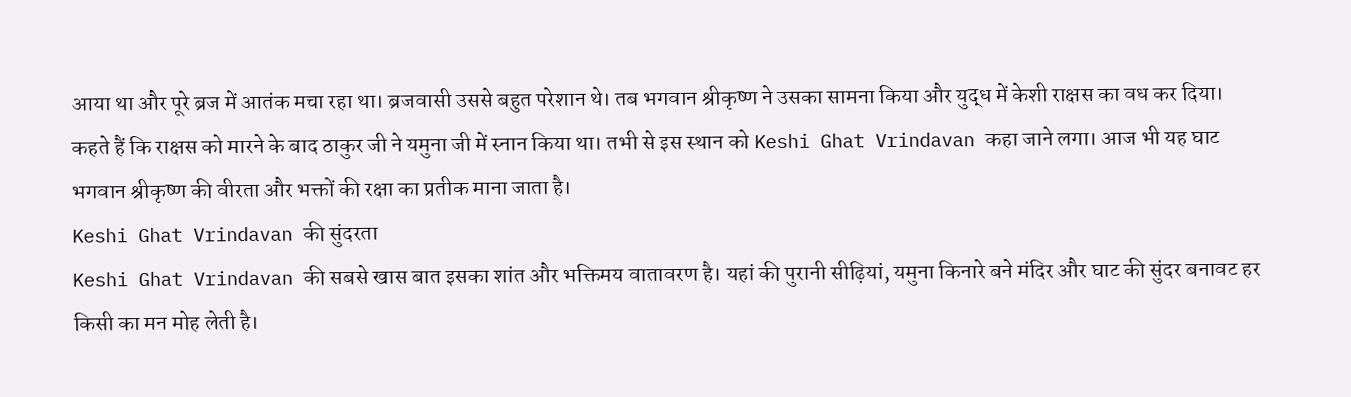आया था और पूरे ब्रज में आतंक मचा रहा था। ब्रजवासी उससे बहुत परेशान थे। तब भगवान श्रीकृष्ण ने उसका सामना किया और युद्ध में केशी राक्षस का वध कर दिया।
कहते हैं कि राक्षस को मारने के बाद ठाकुर जी ने यमुना जी में स्नान किया था। तभी से इस स्थान को Keshi Ghat Vrindavan कहा जाने लगा। आज भी यह घाट भगवान श्रीकृष्ण की वीरता और भक्तों की रक्षा का प्रतीक माना जाता है।
Keshi Ghat Vrindavan की सुंदरता
Keshi Ghat Vrindavan की सबसे खास बात इसका शांत और भक्तिमय वातावरण है। यहां की पुरानी सीढ़ियां, यमुना किनारे बने मंदिर और घाट की सुंदर बनावट हर किसी का मन मोह लेती है।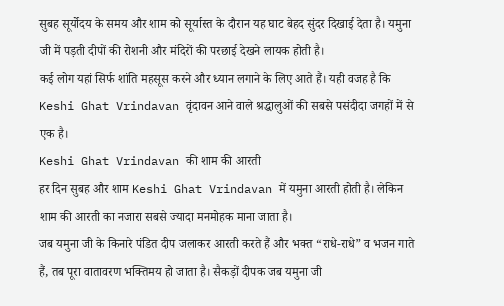सुबह सूर्योदय के समय और शाम को सूर्यास्त के दौरान यह घाट बेहद सुंदर दिखाई देता है। यमुना जी में पड़ती दीपों की रोशनी और मंदिरों की परछाई देखने लायक होती है।
कई लोग यहां सिर्फ शांति महसूस करने और ध्यान लगाने के लिए आते हैं। यही वजह है कि Keshi Ghat Vrindavan वृंदावन आने वाले श्रद्धालुओं की सबसे पसंदीदा जगहों में से एक है।
Keshi Ghat Vrindavan की शाम की आरती
हर दिन सुबह और शाम Keshi Ghat Vrindavan में यमुना आरती होती है। लेकिन शाम की आरती का नजारा सबसे ज्यादा मनमोहक माना जाता है।
जब यमुना जी के किनारे पंडित दीप जलाकर आरती करते हैं और भक्त “राधे-राधे” व भजन गाते हैं, तब पूरा वातावरण भक्तिमय हो जाता है। सैकड़ों दीपक जब यमुना जी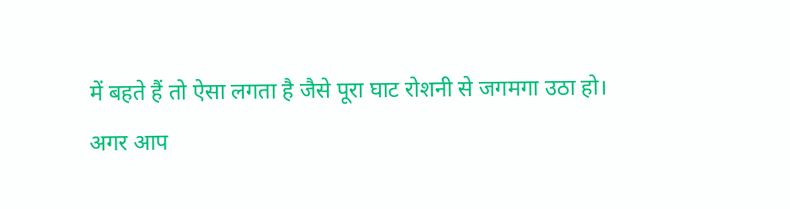में बहते हैं तो ऐसा लगता है जैसे पूरा घाट रोशनी से जगमगा उठा हो।
अगर आप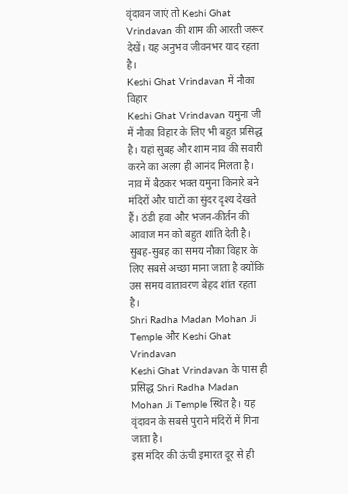वृंदावन जाएं तो Keshi Ghat Vrindavan की शाम की आरती जरूर देखें। यह अनुभव जीवनभर याद रहता है।
Keshi Ghat Vrindavan में नौका विहार
Keshi Ghat Vrindavan यमुना जी में नौका विहार के लिए भी बहुत प्रसिद्ध है। यहां सुबह और शाम नाव की सवारी करने का अलग ही आनंद मिलता है।
नाव में बैठकर भक्त यमुना किनारे बने मंदिरों और घाटों का सुंदर दृश्य देखते हैं। ठंडी हवा और भजन-कीर्तन की आवाज मन को बहुत शांति देती है।
सुबह-सुबह का समय नौका विहार के लिए सबसे अच्छा माना जाता है क्योंकि उस समय वातावरण बेहद शांत रहता है।
Shri Radha Madan Mohan Ji Temple और Keshi Ghat Vrindavan
Keshi Ghat Vrindavan के पास ही प्रसिद्ध Shri Radha Madan Mohan Ji Temple स्थित है। यह वृंदावन के सबसे पुराने मंदिरों में गिना जाता है।
इस मंदिर की ऊंची इमारत दूर से ही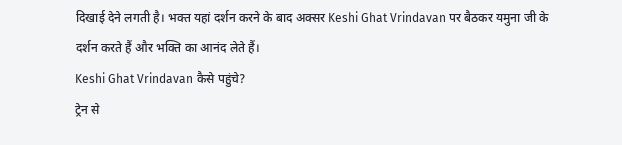दिखाई देने लगती है। भक्त यहां दर्शन करने के बाद अक्सर Keshi Ghat Vrindavan पर बैठकर यमुना जी के दर्शन करते हैं और भक्ति का आनंद लेते हैं।
Keshi Ghat Vrindavan कैसे पहुंचे?
ट्रेन से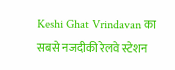Keshi Ghat Vrindavan का सबसे नजदीकी रेलवे स्टेशन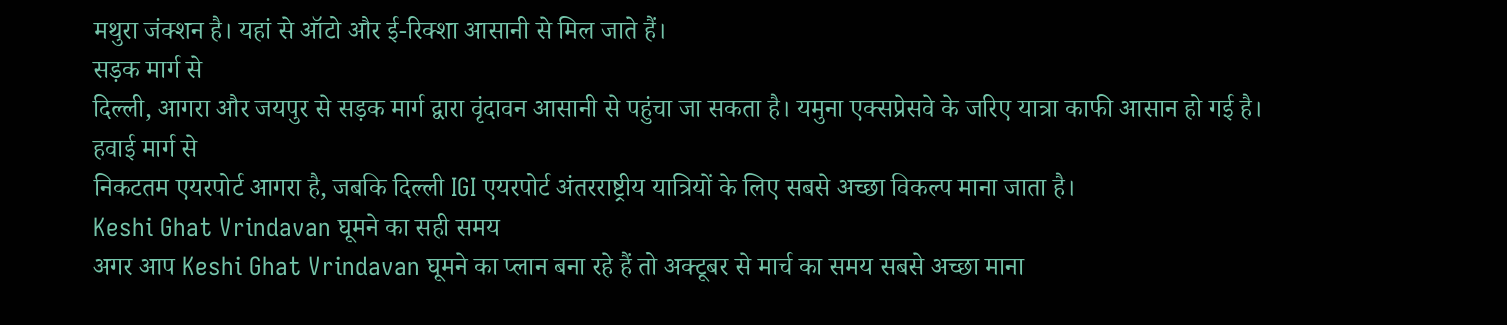मथुरा जंक्शन है। यहां से ऑटो और ई-रिक्शा आसानी से मिल जाते हैं।
सड़क मार्ग से
दिल्ली, आगरा और जयपुर से सड़क मार्ग द्वारा वृंदावन आसानी से पहुंचा जा सकता है। यमुना एक्सप्रेसवे के जरिए यात्रा काफी आसान हो गई है।
हवाई मार्ग से
निकटतम एयरपोर्ट आगरा है, जबकि दिल्ली IGI एयरपोर्ट अंतरराष्ट्रीय यात्रियों के लिए सबसे अच्छा विकल्प माना जाता है।
Keshi Ghat Vrindavan घूमने का सही समय
अगर आप Keshi Ghat Vrindavan घूमने का प्लान बना रहे हैं तो अक्टूबर से मार्च का समय सबसे अच्छा माना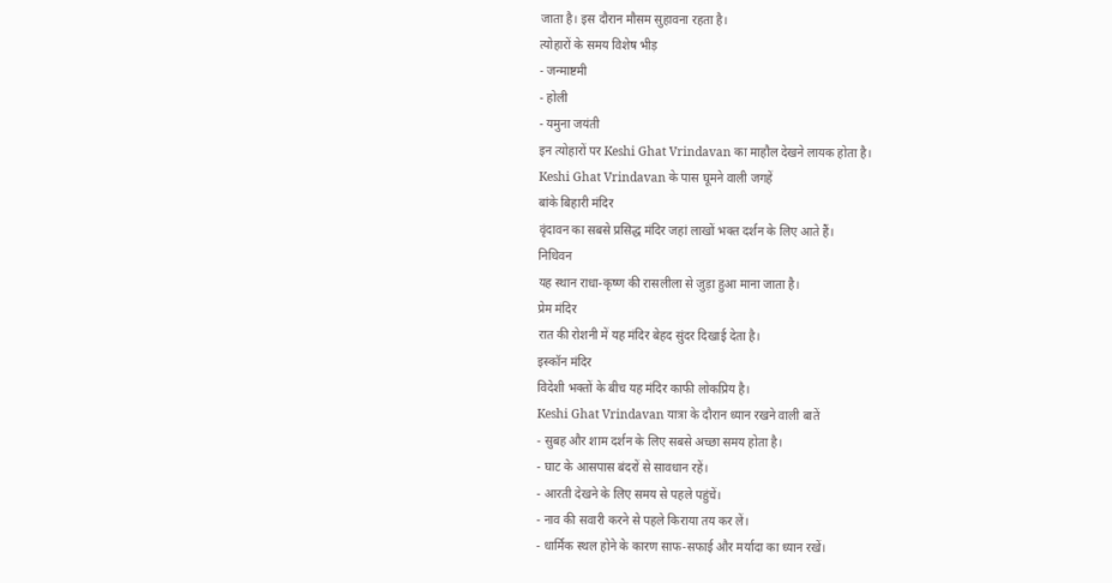जाता है। इस दौरान मौसम सुहावना रहता है।
त्योहारों के समय विशेष भीड़
- जन्माष्टमी
- होली
- यमुना जयंती
इन त्योहारों पर Keshi Ghat Vrindavan का माहौल देखने लायक होता है।
Keshi Ghat Vrindavan के पास घूमने वाली जगहें
बांके बिहारी मंदिर
वृंदावन का सबसे प्रसिद्ध मंदिर जहां लाखों भक्त दर्शन के लिए आते हैं।
निधिवन
यह स्थान राधा-कृष्ण की रासलीला से जुड़ा हुआ माना जाता है।
प्रेम मंदिर
रात की रोशनी में यह मंदिर बेहद सुंदर दिखाई देता है।
इस्कॉन मंदिर
विदेशी भक्तों के बीच यह मंदिर काफी लोकप्रिय है।
Keshi Ghat Vrindavan यात्रा के दौरान ध्यान रखने वाली बातें
- सुबह और शाम दर्शन के लिए सबसे अच्छा समय होता है।
- घाट के आसपास बंदरों से सावधान रहें।
- आरती देखने के लिए समय से पहले पहुंचें।
- नाव की सवारी करने से पहले किराया तय कर लें।
- धार्मिक स्थल होने के कारण साफ-सफाई और मर्यादा का ध्यान रखें।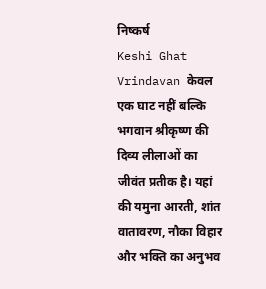निष्कर्ष
Keshi Ghat Vrindavan केवल एक घाट नहीं बल्कि भगवान श्रीकृष्ण की दिव्य लीलाओं का जीवंत प्रतीक है। यहां की यमुना आरती, शांत वातावरण, नौका विहार और भक्ति का अनुभव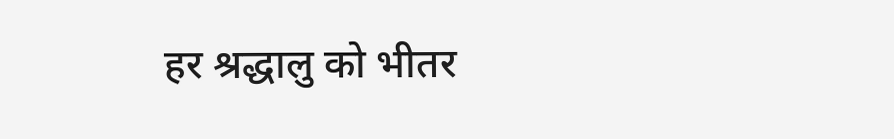हर श्रद्धालु को भीतर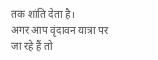तक शांति देता है।
अगर आप वृंदावन यात्रा पर जा रहे हैं तो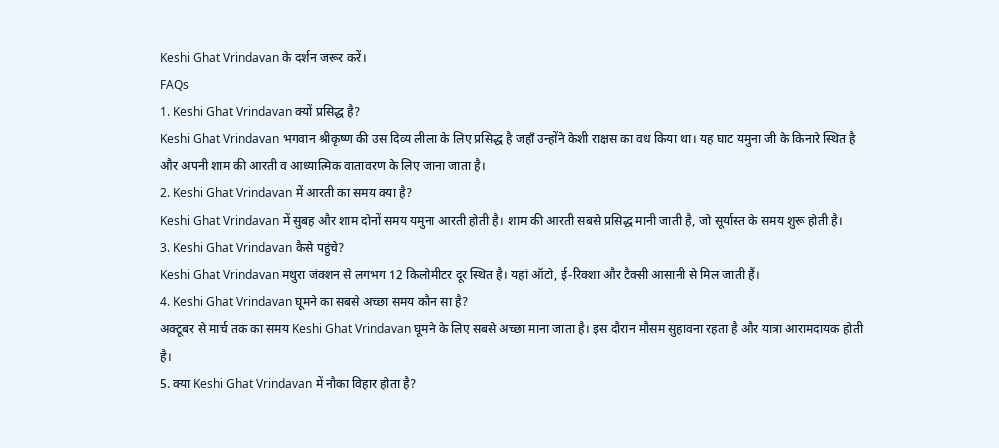Keshi Ghat Vrindavan के दर्शन जरूर करें।
FAQs
1. Keshi Ghat Vrindavan क्यों प्रसिद्ध है?
Keshi Ghat Vrindavan भगवान श्रीकृष्ण की उस दिव्य लीला के लिए प्रसिद्ध है जहाँ उन्होंने केशी राक्षस का वध किया था। यह घाट यमुना जी के किनारे स्थित है और अपनी शाम की आरती व आध्यात्मिक वातावरण के लिए जाना जाता है।
2. Keshi Ghat Vrindavan में आरती का समय क्या है?
Keshi Ghat Vrindavan में सुबह और शाम दोनों समय यमुना आरती होती है। शाम की आरती सबसे प्रसिद्ध मानी जाती है, जो सूर्यास्त के समय शुरू होती है।
3. Keshi Ghat Vrindavan कैसे पहुंचे?
Keshi Ghat Vrindavan मथुरा जंक्शन से लगभग 12 किलोमीटर दूर स्थित है। यहां ऑटो, ई-रिक्शा और टैक्सी आसानी से मिल जाती हैं।
4. Keshi Ghat Vrindavan घूमने का सबसे अच्छा समय कौन सा है?
अक्टूबर से मार्च तक का समय Keshi Ghat Vrindavan घूमने के लिए सबसे अच्छा माना जाता है। इस दौरान मौसम सुहावना रहता है और यात्रा आरामदायक होती है।
5. क्या Keshi Ghat Vrindavan में नौका विहार होता है?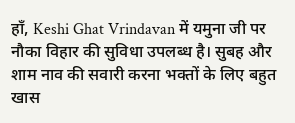हाँ, Keshi Ghat Vrindavan में यमुना जी पर नौका विहार की सुविधा उपलब्ध है। सुबह और शाम नाव की सवारी करना भक्तों के लिए बहुत खास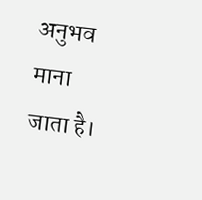अनुभव माना जाता है।